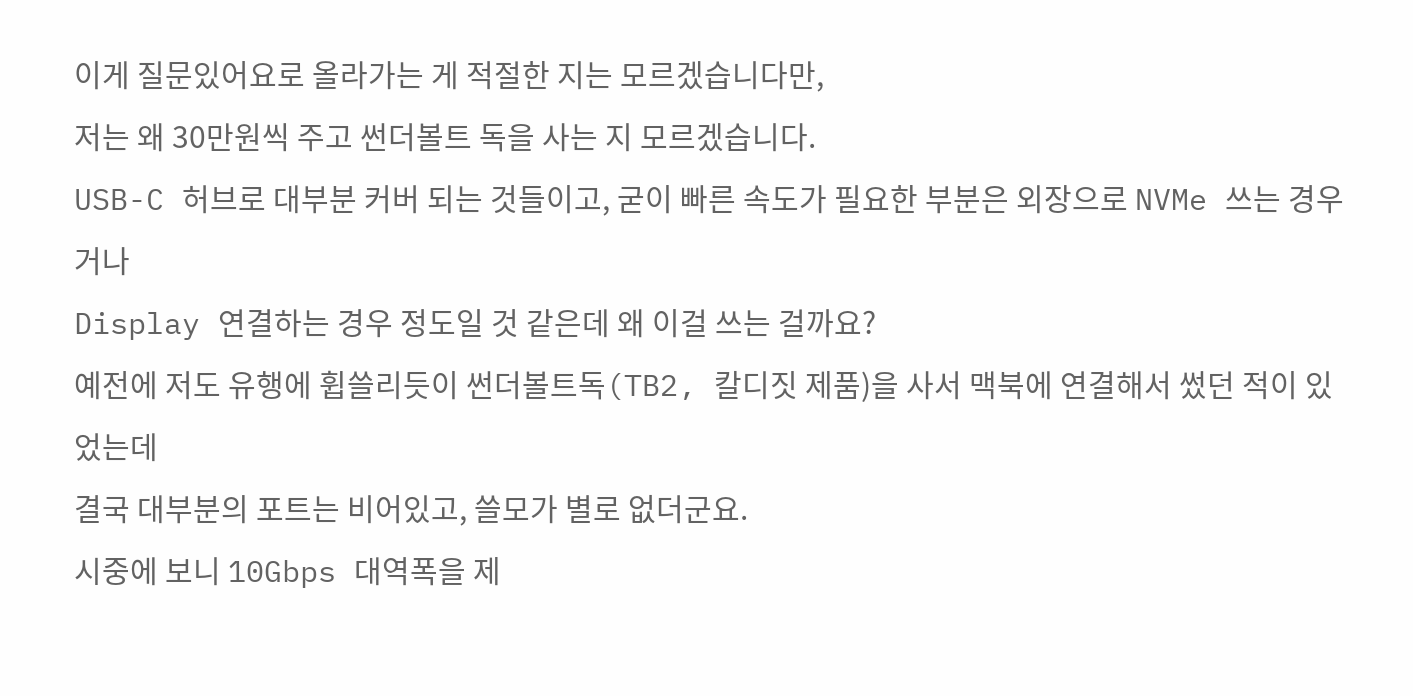이게 질문있어요로 올라가는 게 적절한 지는 모르겠습니다만,
저는 왜 30만원씩 주고 썬더볼트 독을 사는 지 모르겠습니다.
USB-C 허브로 대부분 커버 되는 것들이고, 굳이 빠른 속도가 필요한 부분은 외장으로 NVMe 쓰는 경우거나
Display 연결하는 경우 정도일 것 같은데 왜 이걸 쓰는 걸까요?
예전에 저도 유행에 휩쓸리듯이 썬더볼트독(TB2, 칼디짓 제품)을 사서 맥북에 연결해서 썼던 적이 있었는데
결국 대부분의 포트는 비어있고, 쓸모가 별로 없더군요.
시중에 보니 10Gbps 대역폭을 제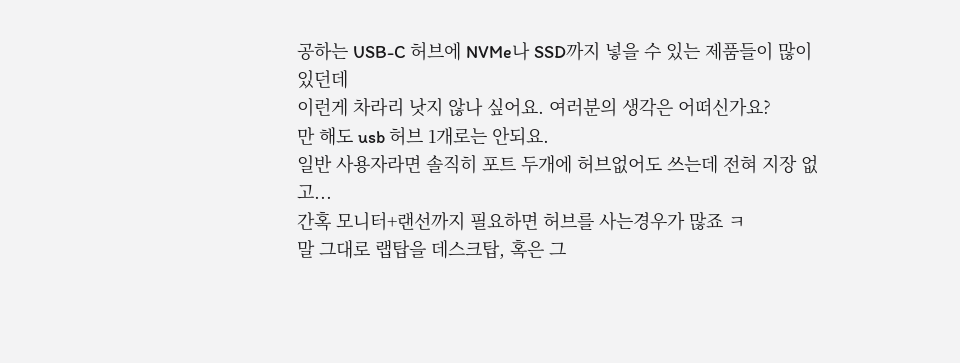공하는 USB-C 허브에 NVMe나 SSD까지 넣을 수 있는 제품들이 많이 있던데
이런게 차라리 낫지 않나 싶어요. 여러분의 생각은 어떠신가요?
만 해도 usb 허브 1개로는 안되요.
일반 사용자라면 솔직히 포트 두개에 허브없어도 쓰는데 전혀 지장 없고...
간혹 모니터+랜선까지 필요하면 허브를 사는경우가 많죠 ㅋ
말 그대로 랩탑을 데스크탑, 혹은 그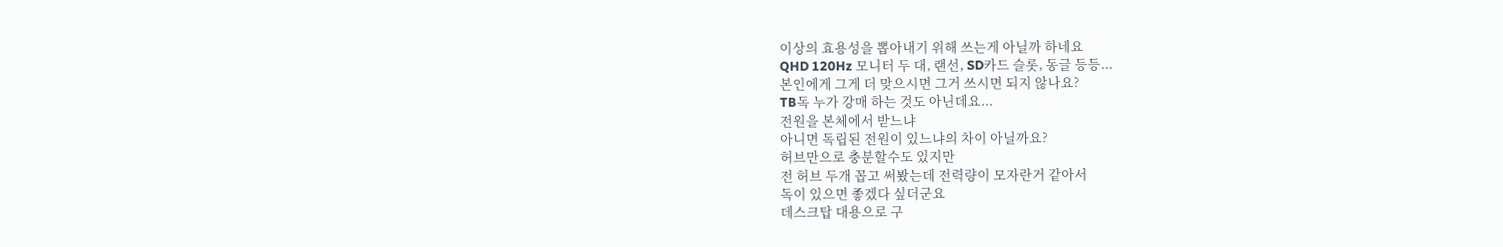이상의 효용성을 뽑아내기 위해 쓰는게 아닐까 하네요
QHD 120Hz 모니터 두 대, 랜선, SD카드 슬롯, 동글 등등...
본인에게 그게 더 맞으시면 그거 쓰시면 되지 않나요?
TB독 누가 강매 하는 것도 아닌데요...
전원을 본체에서 받느냐
아니면 독립된 전원이 있느냐의 차이 아닐까요?
허브만으로 충분할수도 있지만
전 허브 두개 꼽고 써봤는데 전력량이 모자란거 같아서
독이 있으면 좋겠다 싶더군요
데스크탑 대용으로 구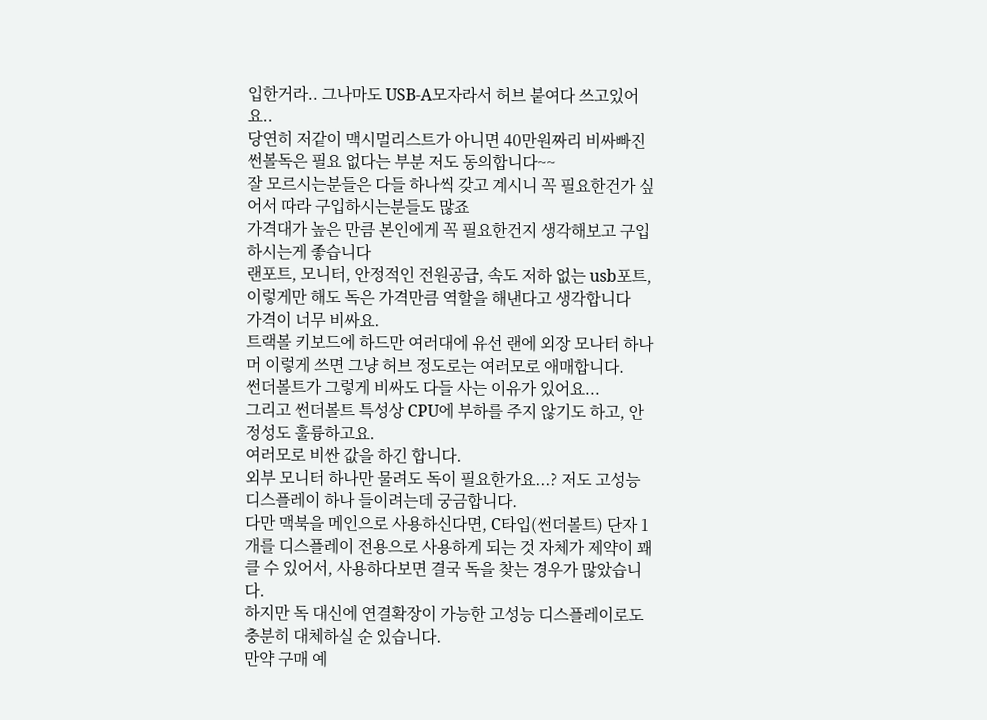입한거라.. 그나마도 USB-A모자라서 허브 붙여다 쓰고있어요..
당연히 저같이 맥시멀리스트가 아니면 40만원짜리 비싸빠진 썬볼독은 필요 없다는 부분 저도 동의합니다~~
잘 모르시는분들은 다들 하나씩 갖고 계시니 꼭 필요한건가 싶어서 따라 구입하시는분들도 많죠
가격대가 높은 만큼 본인에게 꼭 필요한건지 생각해보고 구입하시는게 좋습니다
랜포트, 모니터, 안정적인 전원공급, 속도 저하 없는 usb포트, 이렇게만 해도 독은 가격만큼 역할을 해낸다고 생각합니다
가격이 너무 비싸요.
트랙볼 키보드에 하드만 여러대에 유선 랜에 외장 모나터 하나 머 이렇게 쓰면 그냥 허브 정도로는 여러모로 애매합니다.
썬더볼트가 그렇게 비싸도 다들 사는 이유가 있어요...
그리고 썬더볼트 특성상 CPU에 부하를 주지 않기도 하고, 안정성도 훌륭하고요.
여러모로 비싼 값을 하긴 합니다.
외부 모니터 하나만 물려도 독이 필요한가요...? 저도 고성능 디스플레이 하나 들이려는데 궁금합니다.
다만 맥북을 메인으로 사용하신다면, C타입(썬더볼트) 단자 1개를 디스플레이 전용으로 사용하게 되는 것 자체가 제약이 꽤 클 수 있어서, 사용하다보면 결국 독을 찾는 경우가 많았습니다.
하지만 독 대신에 연결확장이 가능한 고성능 디스플레이로도 충분히 대체하실 순 있습니다.
만약 구매 예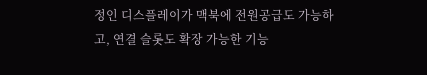정인 디스플레이가 맥북에 전원공급도 가능하고, 연결 슬롯도 확장 가능한 기능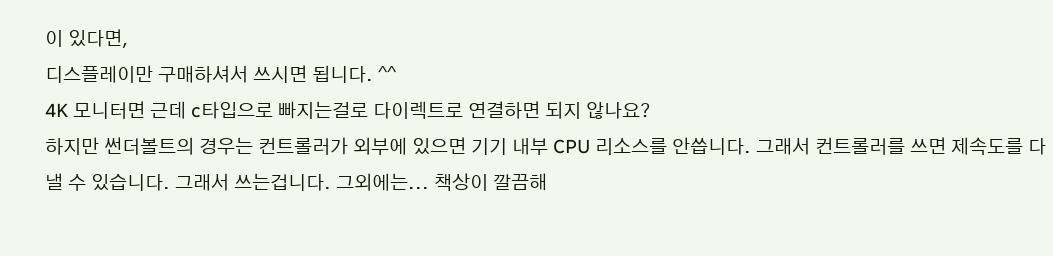이 있다면,
디스플레이만 구매하셔서 쓰시면 됩니다. ^^
4K 모니터면 근데 c타입으로 빠지는걸로 다이렉트로 연결하면 되지 않나요?
하지만 썬더볼트의 경우는 컨트롤러가 외부에 있으면 기기 내부 CPU 리소스를 안씁니다. 그래서 컨트롤러를 쓰면 제속도를 다 낼 수 있습니다. 그래서 쓰는겁니다. 그외에는... 책상이 깔끔해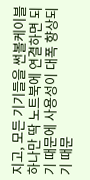지고, 모든 기기들을 썬볼케이블 하나만 딱 노트북에 연결하면 되기 때문에 사용성이 대폭 향상되기 때문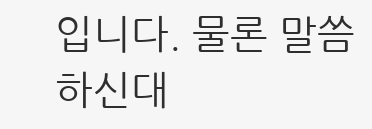입니다. 물론 말씀하신대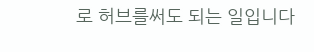로 허브를써도 되는 일입니다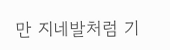만 지네발처럼 기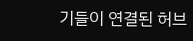기들이 연결된 허브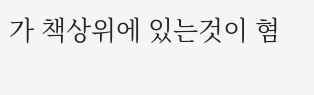가 책상위에 있는것이 혐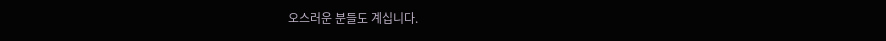오스러운 분들도 계십니다.